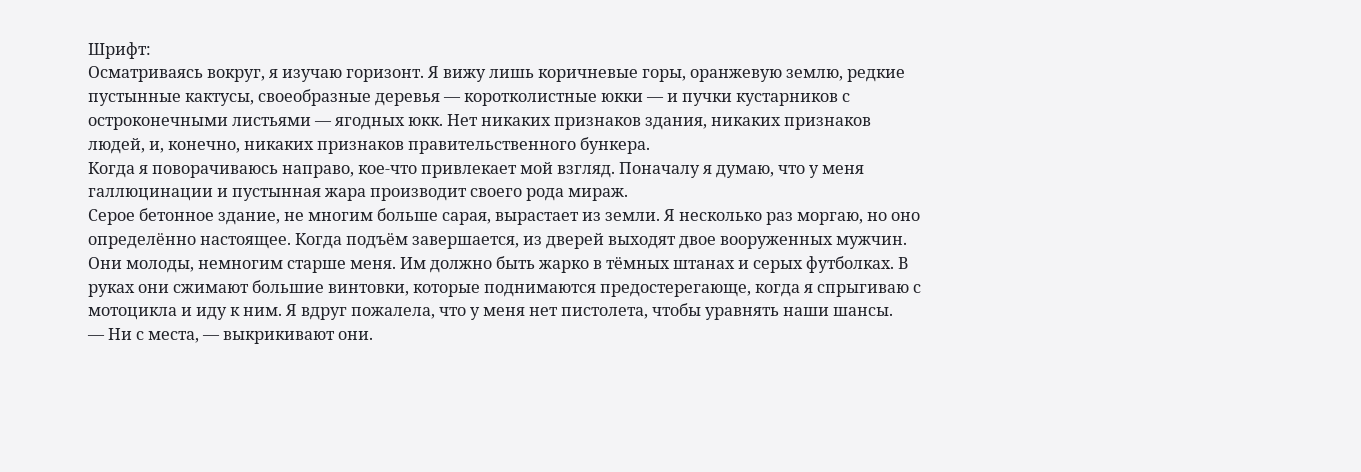Шрифт:
Осматриваясь вокруг, я изучаю горизонт. Я вижу лишь коричневые горы, оранжевую землю, редкие пустынные кактусы, своеобразные деревья — коротколистные юкки — и пучки кустарников с остроконечными листьями — ягодных юкк. Нет никаких признаков здания, никаких признаков людей, и, конечно, никаких признаков правительственного бункера.
Когда я поворачиваюсь направо, кое-что привлекает мой взгляд. Поначалу я думаю, что у меня галлюцинации и пустынная жара производит своего рода мираж.
Серое бетонное здание, не многим больше сарая, вырастает из земли. Я несколько раз моргаю, но оно определённо настоящее. Когда подъём завершается, из дверей выходят двое вооруженных мужчин.
Они молоды, немногим старше меня. Им должно быть жарко в тёмных штанах и серых футболках. В руках они сжимают большие винтовки, которые поднимаются предостерегающе, когда я спрыгиваю с мотоцикла и иду к ним. Я вдруг пожалела, что у меня нет пистолета, чтобы уравнять наши шансы.
— Ни с места, — выкрикивают они.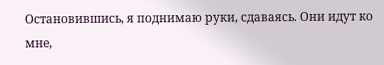Остановившись, я поднимаю руки, сдаваясь. Они идут ко мне,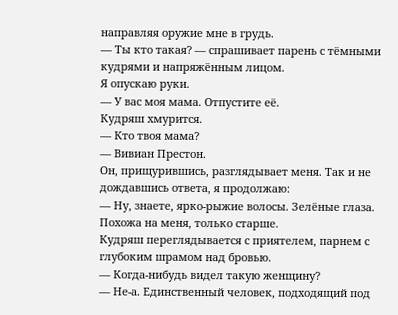направляя оружие мне в грудь.
— Ты кто такая? — спрашивает парень с тёмными кудрями и напряжённым лицом.
Я опускаю руки.
— У вас моя мама. Отпустите её.
Кудряш хмурится.
— Кто твоя мама?
— Вивиан Престон.
Он, прищурившись, разглядывает меня. Так и не дождавшись ответа, я продолжаю:
— Ну, знаете, ярко-рыжие волосы. Зелёные глаза. Похожа на меня, только старше.
Кудряш переглядывается с приятелем, парнем с глубоким шрамом над бровью.
— Когда-нибудь видел такую женщину?
— Не-а. Единственный человек, подходящий под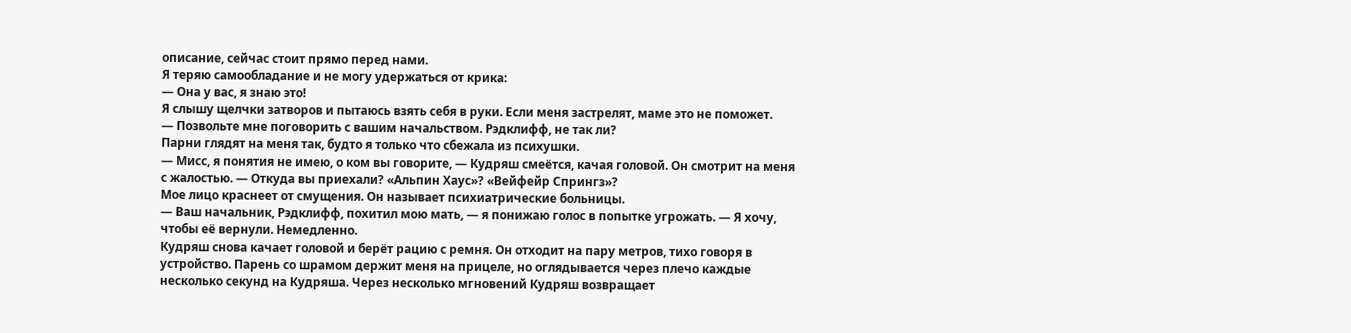описание, сейчас стоит прямо перед нами.
Я теряю самообладание и не могу удержаться от крика:
— Она у вас, я знаю это!
Я слышу щелчки затворов и пытаюсь взять себя в руки. Если меня застрелят, маме это не поможет.
— Позвольте мне поговорить с вашим начальством. Рэдклифф, не так ли?
Парни глядят на меня так, будто я только что сбежала из психушки.
— Мисс, я понятия не имею, о ком вы говорите, — Кудряш смеётся, качая головой. Он смотрит на меня с жалостью. — Откуда вы приехали? «Альпин Хаус»? «Вейфейр Спрингз»?
Мое лицо краснеет от смущения. Он называет психиатрические больницы.
— Ваш начальник, Рэдклифф, похитил мою мать, — я понижаю голос в попытке угрожать. — Я хочу, чтобы её вернули. Немедленно.
Кудряш снова качает головой и берёт рацию с ремня. Он отходит на пару метров, тихо говоря в устройство. Парень со шрамом держит меня на прицеле, но оглядывается через плечо каждые несколько секунд на Кудряша. Через несколько мгновений Кудряш возвращает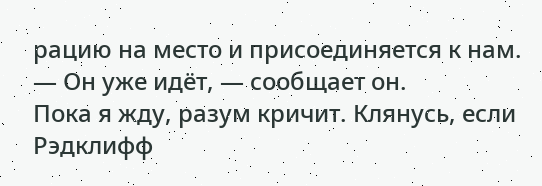рацию на место и присоединяется к нам.
— Он уже идёт, — сообщает он.
Пока я жду, разум кричит. Клянусь, если Рэдклифф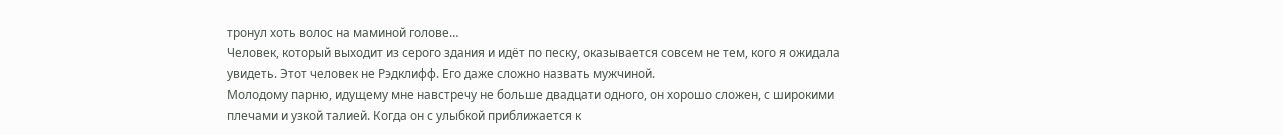тронул хоть волос на маминой голове…
Человек, который выходит из серого здания и идёт по песку, оказывается совсем не тем, кого я ожидала увидеть. Этот человек не Рэдклифф. Его даже сложно назвать мужчиной.
Молодому парню, идущему мне навстречу не больше двадцати одного, он хорошо сложен, с широкими плечами и узкой талией. Когда он с улыбкой приближается к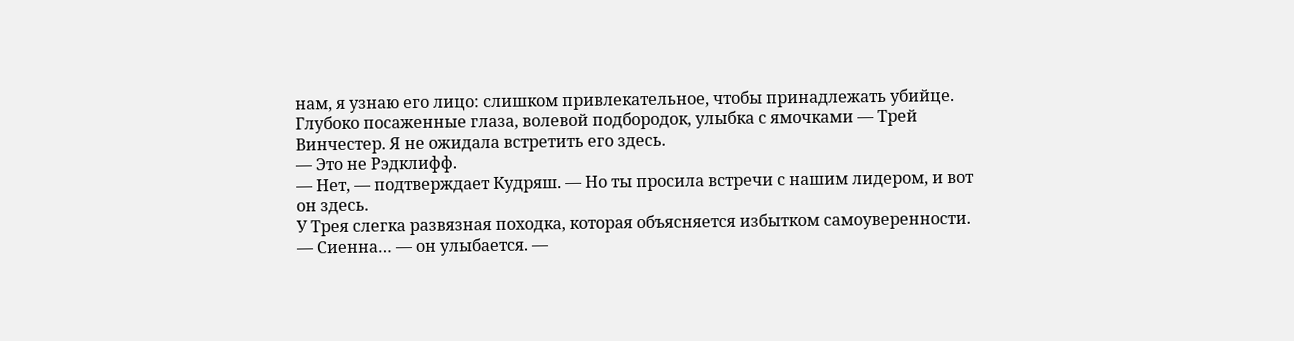нам, я узнаю его лицо: слишком привлекательное, чтобы принадлежать убийце. Глубоко посаженные глаза, волевой подбородок, улыбка с ямочками — Трей Винчестер. Я не ожидала встретить его здесь.
— Это не Рэдклифф.
— Нет, — подтверждает Кудряш. — Но ты просила встречи с нашим лидером, и вот он здесь.
У Трея слегка развязная походка, которая объясняется избытком самоуверенности.
— Сиенна… — он улыбается. —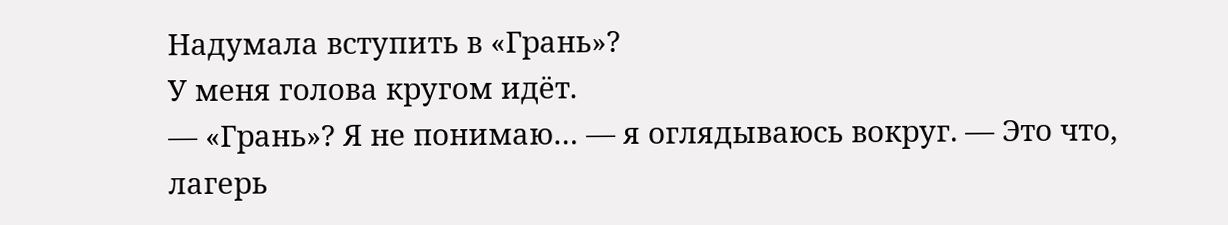Надумала вступить в «Грань»?
У меня голова кругом идёт.
— «Грань»? Я не понимаю… — я оглядываюсь вокруг. — Это что, лагерь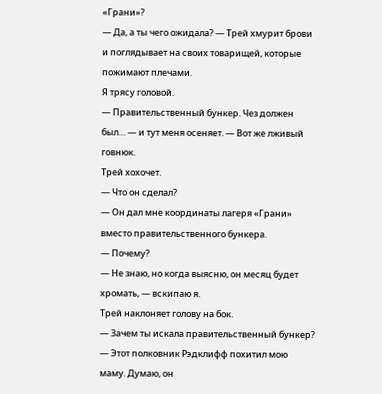«Грани»?
— Да, а ты чего ожидала? — Трей хмурит брови и поглядывает на своих товарищей, которые пожимают плечами.
Я трясу головой.
— Правительственный бункер. Чез должен был… — и тут меня осеняет. — Вот же лживый говнюк.
Трей хохочет.
— Что он сделал?
— Он дал мне координаты лагеря «Грани» вместо правительственного бункера.
— Почему?
— Не знаю, но когда выясню, он месяц будет хромать, — вскипаю я.
Трей наклоняет голову на бок.
— Зачем ты искала правительственный бункер?
— Этот полковник Рэдклифф похитил мою маму. Думаю, он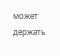может держать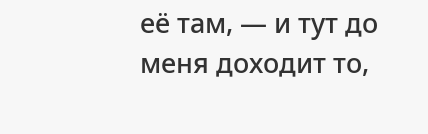её там, — и тут до меня доходит то,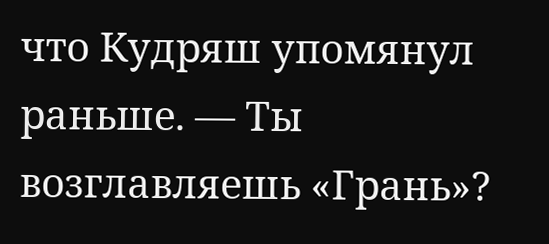что Кудряш упомянул раньше. — Ты возглавляешь «Грань»?